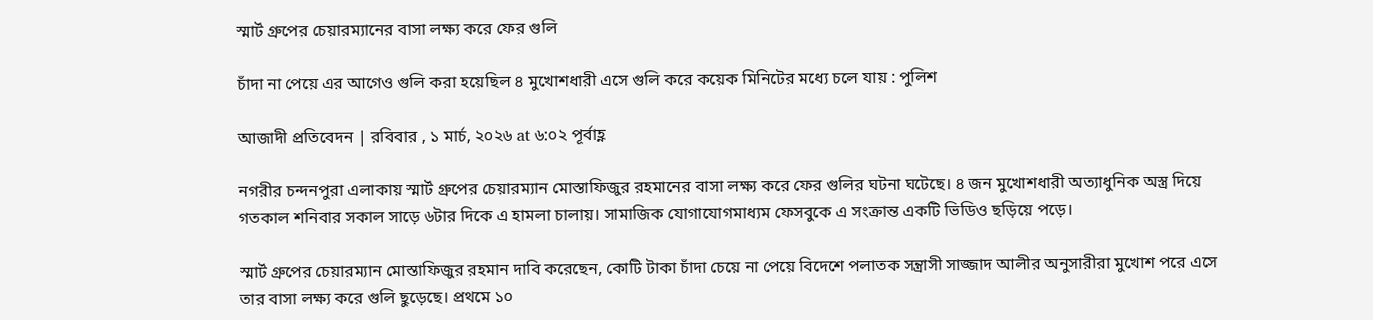স্মার্ট গ্রুপের চেয়ারম্যানের বাসা লক্ষ্য করে ফের গুলি

চাঁদা না পেয়ে এর আগেও গুলি করা হয়েছিল ৪ মুখোশধারী এসে গুলি করে কয়েক মিনিটের মধ্যে চলে যায় : পুলিশ

আজাদী প্রতিবেদন | রবিবার , ১ মার্চ, ২০২৬ at ৬:০২ পূর্বাহ্ণ

নগরীর চন্দনপুরা এলাকায় স্মার্ট গ্রুপের চেয়ারম্যান মোস্তাফিজুর রহমানের বাসা লক্ষ্য করে ফের গুলির ঘটনা ঘটেছে। ৪ জন মুখোশধারী অত্যাধুনিক অস্ত্র দিয়ে গতকাল শনিবার সকাল সাড়ে ৬টার দিকে এ হামলা চালায়। সামাজিক যোগাযোগমাধ্যম ফেসবুকে এ সংক্রান্ত একটি ভিডিও ছড়িয়ে পড়ে।

স্মার্ট গ্রুপের চেয়ারম্যান মোস্তাফিজুর রহমান দাবি করেছেন, কোটি টাকা চাঁদা চেয়ে না পেয়ে বিদেশে পলাতক সন্ত্রাসী সাজ্জাদ আলীর অনুসারীরা মুখোশ পরে এসে তার বাসা লক্ষ্য করে গুলি ছুড়েছে। প্রথমে ১০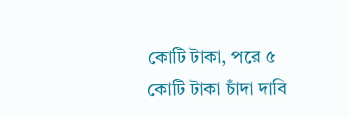কোটি টাকা, পরে ৫ কোটি টাকা চাঁদা দাবি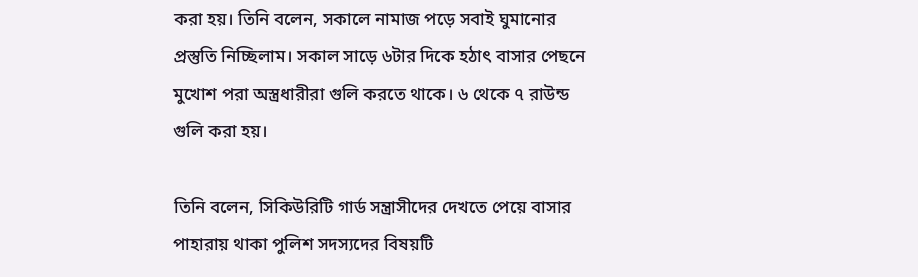করা হয়। তিনি বলেন, সকালে নামাজ পড়ে সবাই ঘুমানোর প্রস্তুতি নিচ্ছিলাম। সকাল সাড়ে ৬টার দিকে হঠাৎ বাসার পেছনে মুখোশ পরা অস্ত্রধারীরা গুলি করতে থাকে। ৬ থেকে ৭ রাউন্ড গুলি করা হয়।

তিনি বলেন, সিকিউরিটি গার্ড সন্ত্রাসীদের দেখতে পেয়ে বাসার পাহারায় থাকা পুলিশ সদস্যদের বিষয়টি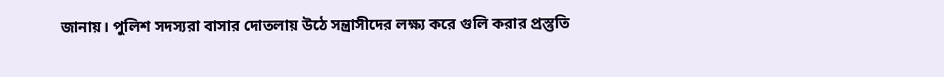জানায়। পুলিশ সদস্যরা বাসার দোতলায় উঠে সন্ত্রাসীদের লক্ষ্য করে গুলি করার প্রস্তুতি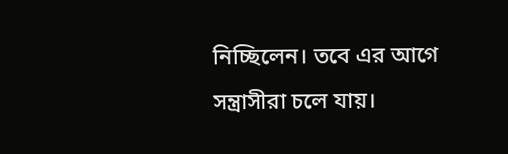নিচ্ছিলেন। তবে এর আগে সন্ত্রাসীরা চলে যায়।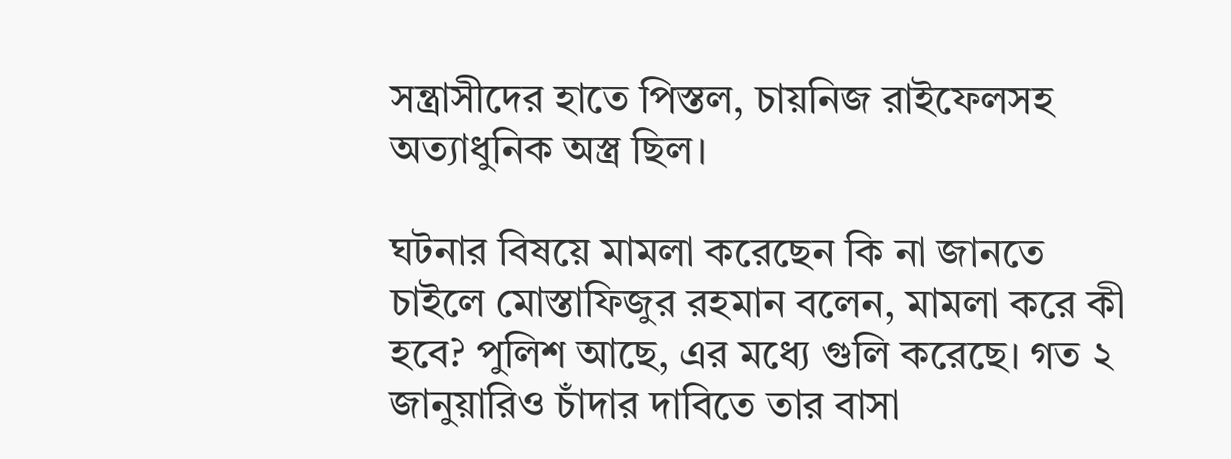সন্ত্রাসীদের হাতে পিস্তল, চায়নিজ রাইফেলসহ অত্যাধুনিক অস্ত্র ছিল।

ঘটনার বিষয়ে মামলা করেছেন কি না জানতে চাইলে মোস্তাফিজুর রহমান বলেন, মামলা করে কী হবে? পুলিশ আছে, এর মধ্যে গুলি করেছে। গত ২ জানুয়ারিও চাঁদার দাবিতে তার বাসা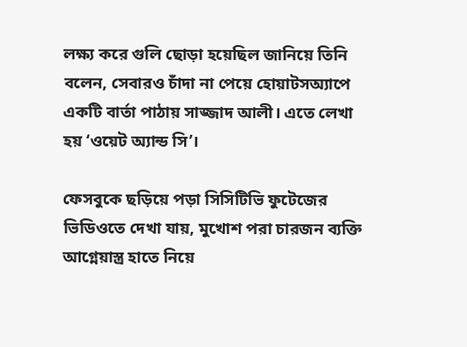লক্ষ্য করে গুলি ছোড়া হয়েছিল জানিয়ে তিনি বলেন, সেবারও চাঁদা না পেয়ে হোয়াটসঅ্যাপে একটি বার্তা পাঠায় সাজ্জাদ আলী। এতে লেখা হয় ‘ওয়েট অ্যান্ড সি’।

ফেসবুকে ছড়িয়ে পড়া সিসিটিভি ফুটেজের ভিডিওতে দেখা যায়, মুখোশ পরা চারজন ব্যক্তি আগ্নেয়াস্ত্র হাতে নিয়ে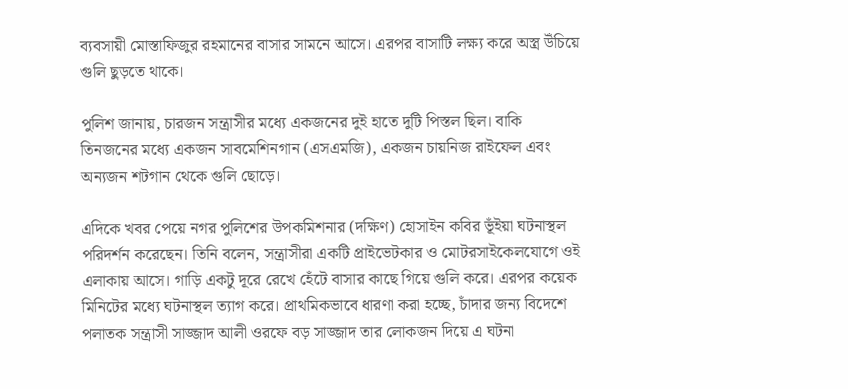ব্যবসায়ী মোস্তাফিজুর রহমানের বাসার সামনে আসে। এরপর বাসাটি লক্ষ্য করে অস্ত্র উঁচিয়ে গুলি ছুড়তে থাকে।

পুলিশ জানায়, চারজন সন্ত্রাসীর মধ্যে একজনের দুই হাতে দুটি পিস্তল ছিল। বাকি তিনজনের মধ্যে একজন সাবমেশিনগান (এসএমজি), একজন চায়নিজ রাইফেল এবং অন্যজন শটগান থেকে গুলি ছোড়ে।

এদিকে খবর পেয়ে নগর পুলিশের উপকমিশনার (দক্ষিণ) হোসাইন কবির ভূঁইয়া ঘটনাস্থল পরিদর্শন করেছেন। তিনি বলেন, সন্ত্রাসীরা একটি প্রাইভেটকার ও মোটরসাইকেলযোগে ওই এলাকায় আসে। গাড়ি একটু দূরে রেখে হেঁটে বাসার কাছে গিয়ে গুলি করে। এরপর কয়েক মিনিটের মধ্যে ঘটনাস্থল ত্যাগ করে। প্রাথমিকভাবে ধারণা করা হচ্ছে, চাঁদার জন্য বিদেশে পলাতক সন্ত্রাসী সাজ্জাদ আলী ওরফে বড় সাজ্জাদ তার লোকজন দিয়ে এ ঘটনা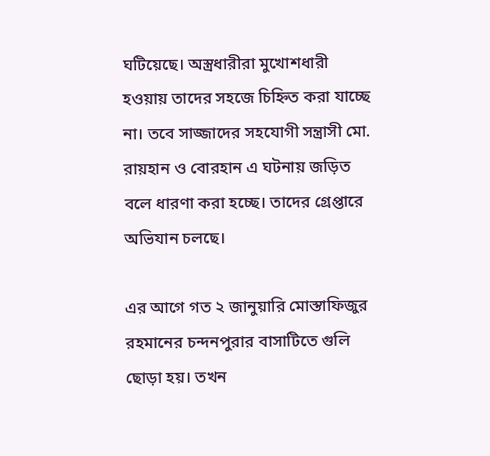ঘটিয়েছে। অস্ত্রধারীরা মুখোশধারী হওয়ায় তাদের সহজে চিহ্নিত করা যাচ্ছে না। তবে সাজ্জাদের সহযোগী সন্ত্রাসী মো. রায়হান ও বোরহান এ ঘটনায় জড়িত বলে ধারণা করা হচ্ছে। তাদের গ্রেপ্তারে অভিযান চলছে।

এর আগে গত ২ জানুয়ারি মোস্তাফিজুর রহমানের চন্দনপুরার বাসাটিতে গুলি ছোড়া হয়। তখন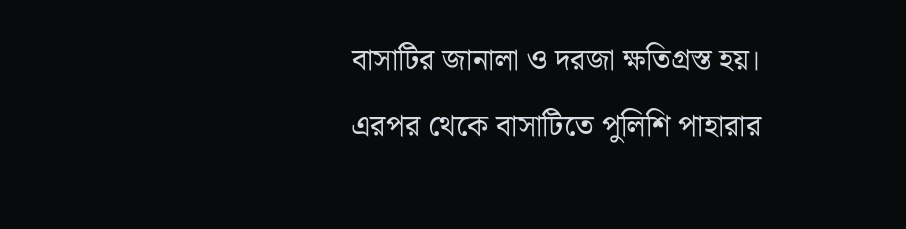বাসাটির জানালা ও দরজা ক্ষতিগ্রস্ত হয়। এরপর থেকে বাসাটিতে পুলিশি পাহারার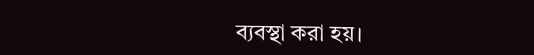ব্যবস্থা করা হয়।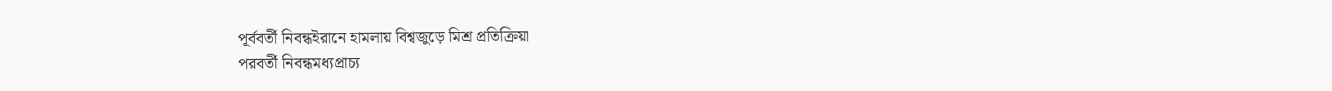পূর্ববর্তী নিবন্ধইরানে হামলায় বিশ্বজুড়ে মিশ্র প্রতিক্রিয়া
পরবর্তী নিবন্ধমধ্যপ্রাচ্য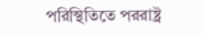পরিস্থিতিতে পররাষ্ট্র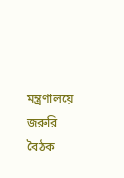মন্ত্রণালয়ে জরুরি বৈঠক